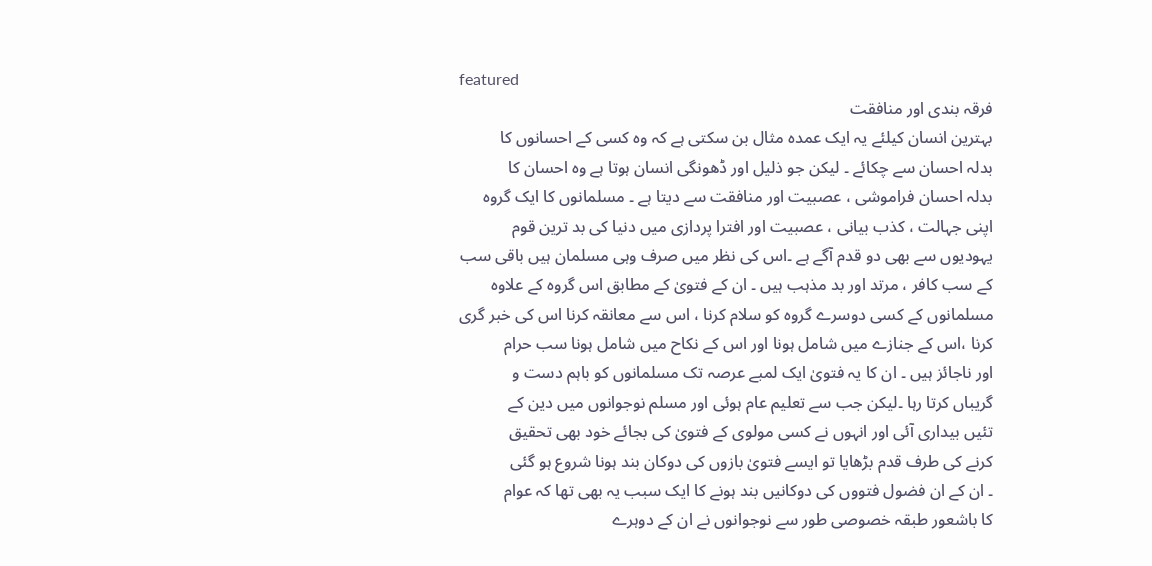featured
فرقہ بندی اور منافقت
بہترین انسان کیلئے یہ ایک عمدہ مثال بن سکتی ہے کہ وہ کسی کے احسانوں کا
بدلہ احسان سے چکائے ۔ لیکن جو ذلیل اور ڈھونگی انسان ہوتا ہے وہ احسان کا
بدلہ احسان فراموشی ، عصبیت اور منافقت سے دیتا ہے ۔ مسلمانوں کا ایک گروہ
اپنی جہالت ، کذب بیانی ، عصبیت اور افترا پردازی میں دنیا کی بد ترین قوم
یہودیوں سے بھی دو قدم آگے ہے ۔اس کی نظر میں صرف وہی مسلمان ہیں باقی سب
کے سب کافر ، مرتد اور بد مذہب ہیں ۔ ان کے فتویٰ کے مطابق اس گروہ کے علاوہ
مسلمانوں کے کسی دوسرے گروہ کو سلام کرنا ، اس سے معانقہ کرنا اس کی خبر گری
کرنا ،اس کے جنازے میں شامل ہونا اور اس کے نکاح میں شامل ہونا سب حرام
اور ناجائز ہیں ۔ ان کا یہ فتویٰ ایک لمبے عرصہ تک مسلمانوں کو باہم دست و
گریباں کرتا رہا ۔لیکن جب سے تعلیم عام ہوئی اور مسلم نوجوانوں میں دین کے
تئیں بیداری آئی اور انہوں نے کسی مولوی کے فتویٰ کی بجائے خود بھی تحقیق
کرنے کی طرف قدم بڑھایا تو ایسے فتویٰ بازوں کی دوکان بند ہونا شروع ہو گئی
۔ ان کے ان فضول فتووں کی دوکانیں بند ہونے کا ایک سبب یہ بھی تھا کہ عوام
کا باشعور طبقہ خصوصی طور سے نوجوانوں نے ان کے دوہرے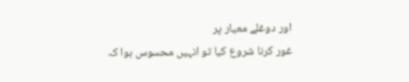اور دوغلے معیار پر
غور کرنا شروع کیا تو انہیں محسوس ہوا کہ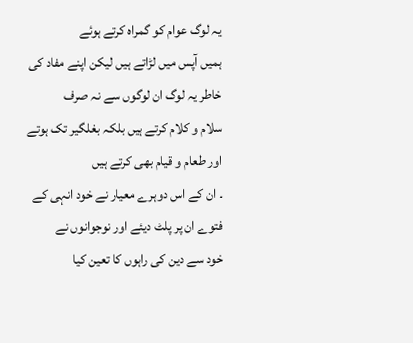یہ لوگ عوام کو گمراہ کرتے ہوئے
ہمیں آپس میں لڑاتے ہیں لیکن اپنے مفاد کی خاطر یہ لوگ ان لوگوں سے نہ صرف
سلام و کلام کرتے ہیں بلکہ بغلگیر تک ہوتے اور طعام و قیام بھی کرتے ہیں
۔ ان کے اس دوہرے معیار نے خود انہی کے فتوے ان پر پلٹ دیئے اور نوجوانوں نے
خود سے دین کی راہوں کا تعین کیا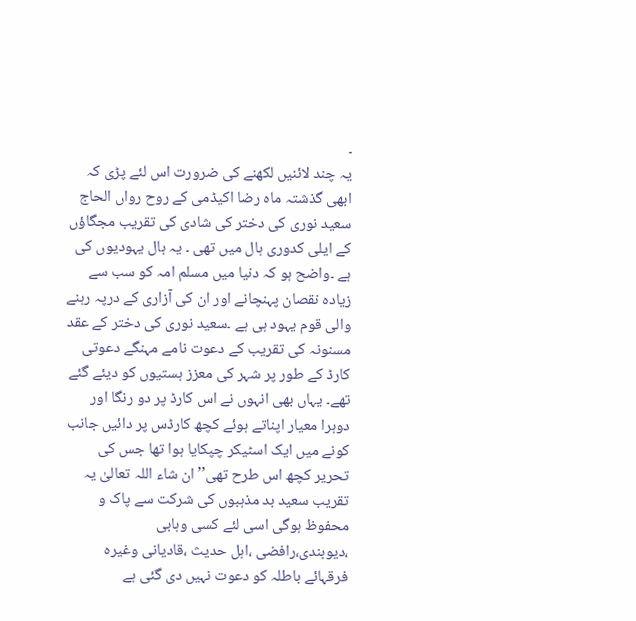۔
یہ چند لائنیں لکھنے کی ضرورت اس لئے پڑی کہ ابھی گذشتہ ماہ رضا اکیڈمی کے روح رواں الحاج سعید نوری کی دختر کی شادی کی تقریب مجگاؤں کے ایلی کدوری ہال میں تھی ۔ یہ ہال یہودیوں کی ہے ۔واضح ہو کہ دنیا میں مسلم امہ کو سب سے زیادہ نقصان پہنچانے اور ان کی آزاری کے درپہ رہنے والی قوم یہود ہی ہے ۔سعید نوری کی دختر کے عقد مسنونہ کی تقریب کے دعوت نامے مہنگے دعوتی کارڈ کے طور پر شہر کی معزز ہستیوں کو دیئے گئے تھے۔ یہاں بھی انہوں نے اس کارڈ پر دو رنگا اور دوہرا معیار اپناتے ہوئے کچھ کارڈس پر دائیں جانب کونے میں ایک اسٹیکر چپکایا ہوا تھا جس کی تحریر کچھ اس طرح تھی’’ان شاء اللہ تعالیٰ یہ تقریب سعید بد مذہبوں کی شرکت سے پاک و محفوظ ہوگی اسی لئے کسی وہابی ،دیوبندی،رافضی ،اہل حدیث ،قادیانی وغیرہ فرقہائے باطلہ کو دعوت نہیں دی گئی ہے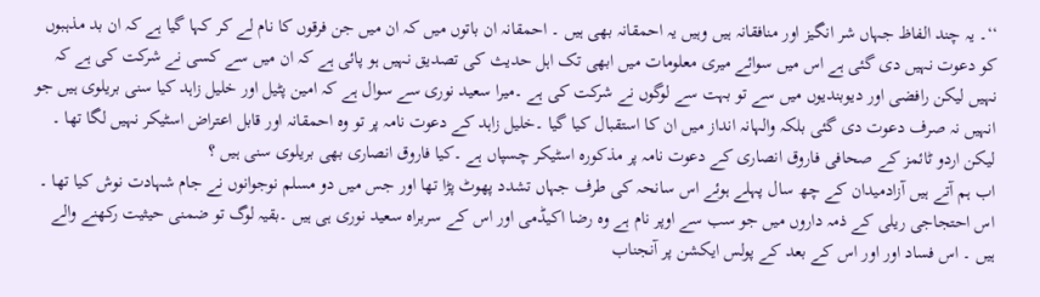‘‘۔ یہ چند الفاظ جہاں شر انگیز اور منافقانہ ہیں وہیں یہ احمقانہ بھی ہیں ۔ احمقانہ ان باتوں میں کہ ان میں جن فرقوں کا نام لے کر کہا گیا ہے کہ ان بد مذہبوں کو دعوت نہیں دی گئی ہے اس میں سوائے میری معلومات میں ابھی تک اہل حدیث کی تصدیق نہیں ہو پائی ہے کہ ان میں سے کسی نے شرکت کی ہے کہ نہیں لیکن رافضی اور دیوبندیوں میں سے تو بہت سے لوگوں نے شرکت کی ہے ۔میرا سعید نوری سے سوال ہے کہ امین پٹیل اور خلیل زاہد کیا سنی بریلوی ہیں جو انہیں نہ صرف دعوت دی گئی بلکہ والہانہ انداز میں ان کا استقبال کیا گیا ۔خلیل زاہد کے دعوت نامہ پر تو وہ احمقانہ اور قابل اعتراض اسٹیکر نہیں لگا تھا ۔ لیکن اردو ٹائمز کے صحافی فاروق انصاری کے دعوت نامہ پر مذکورہ اسٹیکر چسپاں ہے ۔کیا فاروق انصاری بھی بریلوی سنی ہیں ؟
اب ہم آتے ہیں آزادمیدان کے چھ سال پہلے ہوئے اس سانحہ کی طرف جہاں تشدد پھوٹ پڑا تھا اور جس میں دو مسلم نوجوانوں نے جام شہادت نوش کیا تھا ۔ اس احتجاجی ریلی کے ذمہ داروں میں جو سب سے اوپر نام ہے وہ رضا اکیڈمی اور اس کے سربراہ سعید نوری ہی ہیں ۔بقیہ لوگ تو ضمنی حیثیت رکھنے والے ہیں ۔ اس فساد اور اور اس کے بعد کے پولس ایکشن پر آنجناب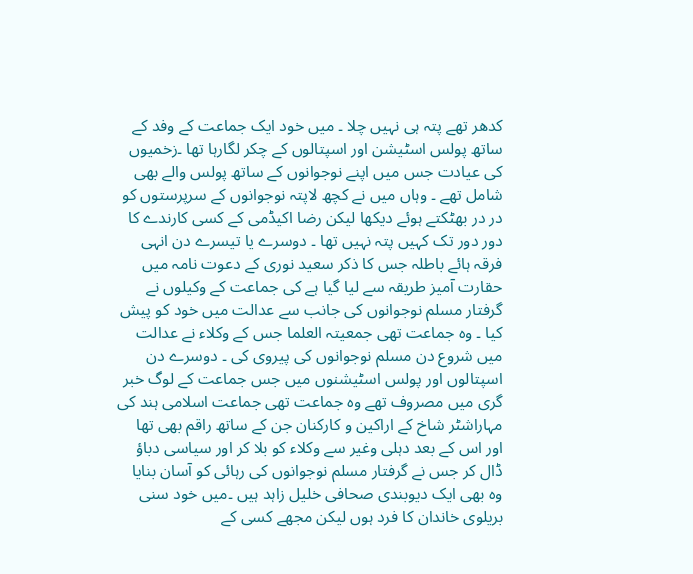کدھر تھے پتہ ہی نہیں چلا ۔ میں خود ایک جماعت کے وفد کے ساتھ پولس اسٹیشن اور اسپتالوں کے چکر لگارہا تھا ۔زخمیوں کی عیادت جس میں اپنے نوجوانوں کے ساتھ پولس والے بھی شامل تھے ۔ وہاں میں نے کچھ لاپتہ نوجوانوں کے سرپرستوں کو در در بھٹکتے ہوئے دیکھا لیکن رضا اکیڈمی کے کسی کارندے کا دور دور تک کہیں پتہ نہیں تھا ۔ دوسرے یا تیسرے دن انہی فرقہ ہائے باطلہ جس کا ذکر سعید نوری کے دعوت نامہ میں حقارت آمیز طریقہ سے لیا گیا ہے کی جماعت کے وکیلوں نے گرفتار مسلم نوجوانوں کی جانب سے عدالت میں خود کو پیش کیا ۔ وہ جماعت تھی جمعیتہ العلما جس کے وکلاء نے عدالت میں شروع دن مسلم نوجوانوں کی پیروی کی ۔ دوسرے دن اسپتالوں اور پولس اسٹیشنوں میں جس جماعت کے لوگ خبر گری میں مصروف تھے وہ جماعت تھی جماعت اسلامی ہند کی مہاراشٹر شاخ کے اراکین و کارکنان جن کے ساتھ راقم بھی تھا اور اس کے بعد دہلی وغیر سے وکلاء کو بلا کر اور سیاسی دباؤ ڈال کر جس نے گرفتار مسلم نوجوانوں کی رہائی کو آسان بنایا وہ بھی ایک دیوبندی صحافی خلیل زاہد ہیں ۔میں خود سنی بریلوی خاندان کا فرد ہوں لیکن مجھے کسی کے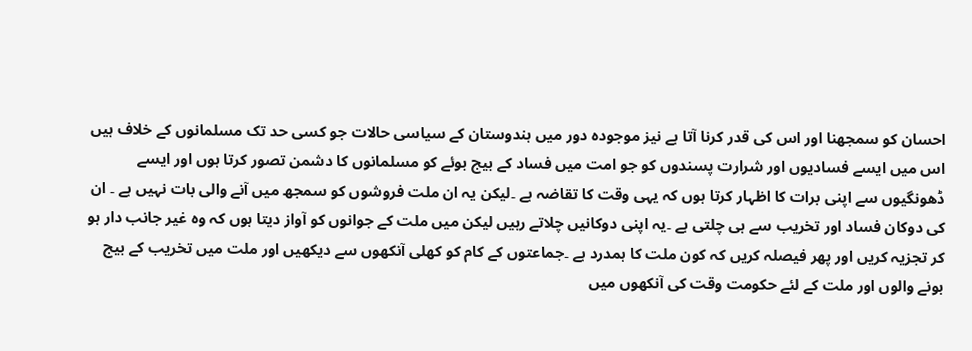احسان کو سمجھنا اور اس کی قدر کرنا آتا ہے نیز موجودہ دور میں ہندوستان کے سیاسی حالات جو کسی حد تک مسلمانوں کے خلاف ہیں اس میں ایسے فسادیوں اور شرارت پسندوں کو جو امت میں فساد کے بیج بوئے کو مسلمانوں کا دشمن تصور کرتا ہوں اور ایسے ڈھونگیوں سے اپنی برات کا اظہار کرتا ہوں کہ یہی وقت کا تقاضہ ہے ۔لیکن یہ ان ملت فروشوں کو سمجھ میں آنے والی بات نہیں ہے ۔ ان کی دوکان فساد اور تخریب سے ہی چلتی ہے ۔یہ اپنی دوکانیں چلاتے رہیں لیکن میں ملت کے جوانوں کو آواز دیتا ہوں کہ وہ غیر جانب دار ہو کر تجزیہ کریں اور پھر فیصلہ کریں کہ کون ملت کا ہمدرد ہے ۔جماعتوں کے کام کو کھلی آنکھوں سے دیکھیں اور ملت میں تخریب کے بیج بونے والوں اور ملت کے لئے حکومت وقت کی آنکھوں میں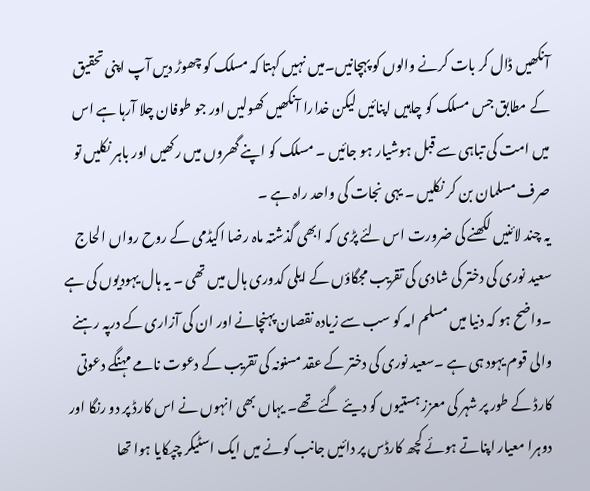آنکھیں ڈال کر بات کرنے والوں کو پہچانیں۔میں نہیں کہتا کہ مسلک کو چھوڑ دیں آپ اپنی تحقیق کے مطابق جس مسلک کو چاہیں اپنائیں لیکن خدارا آنکھیں کھولیں اور جو طوفان چلا آرہا ہے اس میں امت کی تباہی سے قبل ہوشیار ہو جائیں ۔ مسلک کو اپنے گھروں میں رکھیں اور باہر نکلیں تو صرف مسلمان بن کر نکلیں ۔ یہی نجات کی واحد راہ ہے ۔
یہ چند لائنیں لکھنے کی ضرورت اس لئے پڑی کہ ابھی گذشتہ ماہ رضا اکیڈمی کے روح رواں الحاج سعید نوری کی دختر کی شادی کی تقریب مجگاؤں کے ایلی کدوری ہال میں تھی ۔ یہ ہال یہودیوں کی ہے ۔واضح ہو کہ دنیا میں مسلم امہ کو سب سے زیادہ نقصان پہنچانے اور ان کی آزاری کے درپہ رہنے والی قوم یہود ہی ہے ۔سعید نوری کی دختر کے عقد مسنونہ کی تقریب کے دعوت نامے مہنگے دعوتی کارڈ کے طور پر شہر کی معزز ہستیوں کو دیئے گئے تھے۔ یہاں بھی انہوں نے اس کارڈ پر دو رنگا اور دوہرا معیار اپناتے ہوئے کچھ کارڈس پر دائیں جانب کونے میں ایک اسٹیکر چپکایا ہوا تھا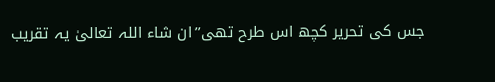جس کی تحریر کچھ اس طرح تھی’’ان شاء اللہ تعالیٰ یہ تقریب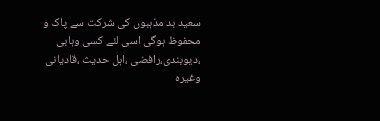سعید بد مذہبوں کی شرکت سے پاک و محفوظ ہوگی اسی لئے کسی وہابی ،دیوبندی،رافضی ،اہل حدیث ،قادیانی وغیرہ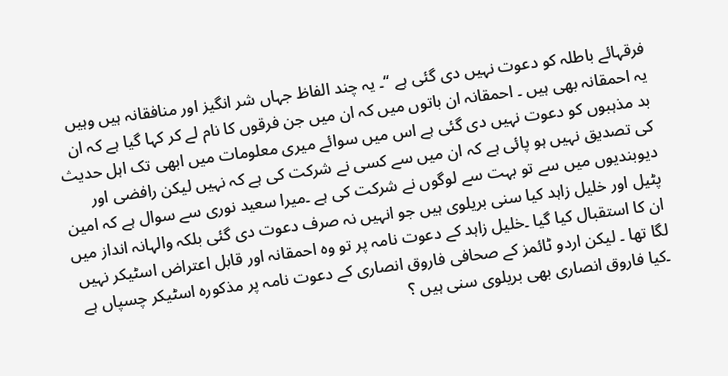فرقہائے باطلہ کو دعوت نہیں دی گئی ہے ‘‘۔ یہ چند الفاظ جہاں شر انگیز اور منافقانہ ہیں وہیں یہ احمقانہ بھی ہیں ۔ احمقانہ ان باتوں میں کہ ان میں جن فرقوں کا نام لے کر کہا گیا ہے کہ ان بد مذہبوں کو دعوت نہیں دی گئی ہے اس میں سوائے میری معلومات میں ابھی تک اہل حدیث کی تصدیق نہیں ہو پائی ہے کہ ان میں سے کسی نے شرکت کی ہے کہ نہیں لیکن رافضی اور دیوبندیوں میں سے تو بہت سے لوگوں نے شرکت کی ہے ۔میرا سعید نوری سے سوال ہے کہ امین پٹیل اور خلیل زاہد کیا سنی بریلوی ہیں جو انہیں نہ صرف دعوت دی گئی بلکہ والہانہ انداز میں ان کا استقبال کیا گیا ۔خلیل زاہد کے دعوت نامہ پر تو وہ احمقانہ اور قابل اعتراض اسٹیکر نہیں لگا تھا ۔ لیکن اردو ٹائمز کے صحافی فاروق انصاری کے دعوت نامہ پر مذکورہ اسٹیکر چسپاں ہے ۔کیا فاروق انصاری بھی بریلوی سنی ہیں ؟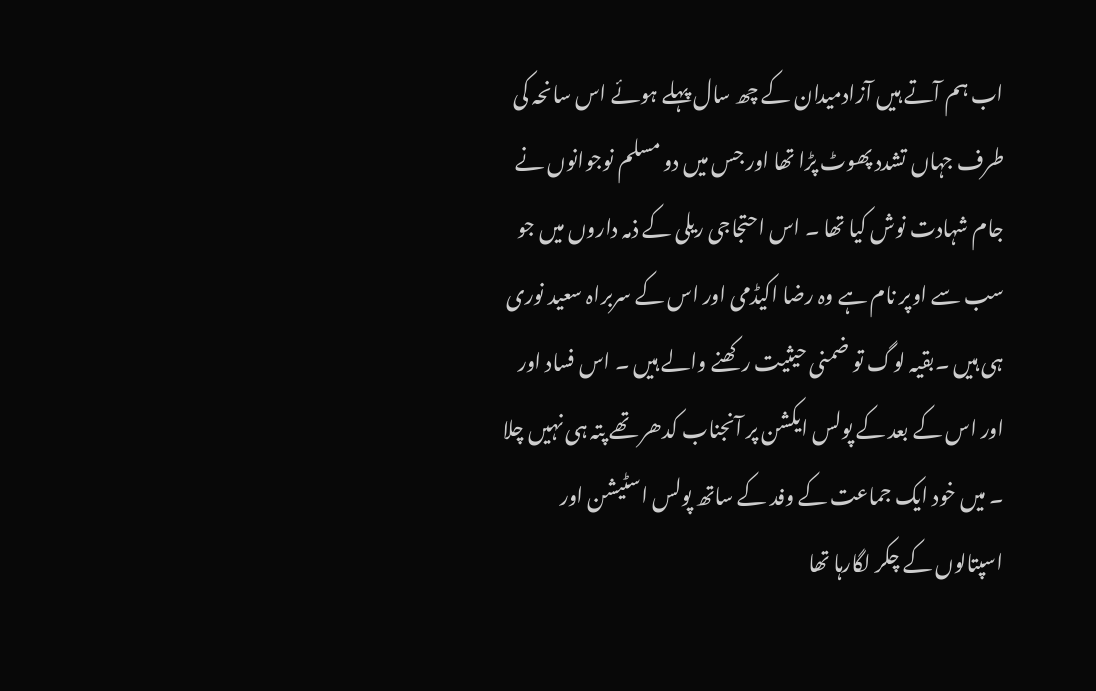اب ہم آتے ہیں آزادمیدان کے چھ سال پہلے ہوئے اس سانحہ کی طرف جہاں تشدد پھوٹ پڑا تھا اور جس میں دو مسلم نوجوانوں نے جام شہادت نوش کیا تھا ۔ اس احتجاجی ریلی کے ذمہ داروں میں جو سب سے اوپر نام ہے وہ رضا اکیڈمی اور اس کے سربراہ سعید نوری ہی ہیں ۔بقیہ لوگ تو ضمنی حیثیت رکھنے والے ہیں ۔ اس فساد اور اور اس کے بعد کے پولس ایکشن پر آنجناب کدھر تھے پتہ ہی نہیں چلا ۔ میں خود ایک جماعت کے وفد کے ساتھ پولس اسٹیشن اور اسپتالوں کے چکر لگارہا تھا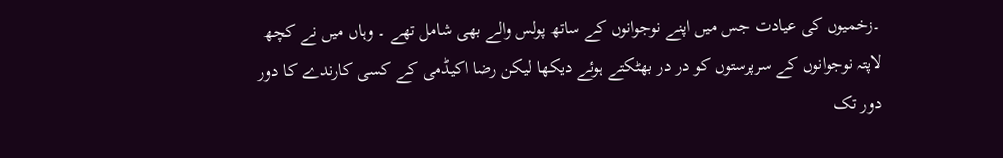۔زخمیوں کی عیادت جس میں اپنے نوجوانوں کے ساتھ پولس والے بھی شامل تھے ۔ وہاں میں نے کچھ لاپتہ نوجوانوں کے سرپرستوں کو در در بھٹکتے ہوئے دیکھا لیکن رضا اکیڈمی کے کسی کارندے کا دور دور تک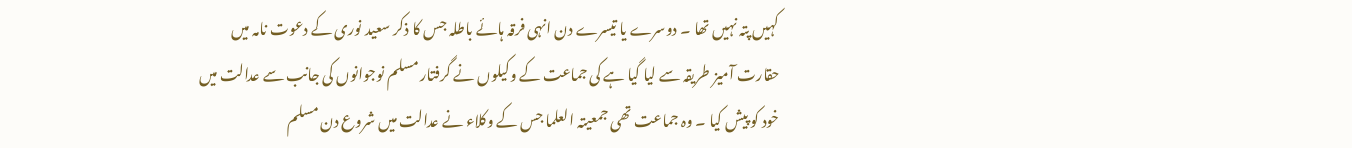کہیں پتہ نہیں تھا ۔ دوسرے یا تیسرے دن انہی فرقہ ہائے باطلہ جس کا ذکر سعید نوری کے دعوت نامہ میں حقارت آمیز طریقہ سے لیا گیا ہے کی جماعت کے وکیلوں نے گرفتار مسلم نوجوانوں کی جانب سے عدالت میں خود کو پیش کیا ۔ وہ جماعت تھی جمعیتہ العلما جس کے وکلاء نے عدالت میں شروع دن مسلم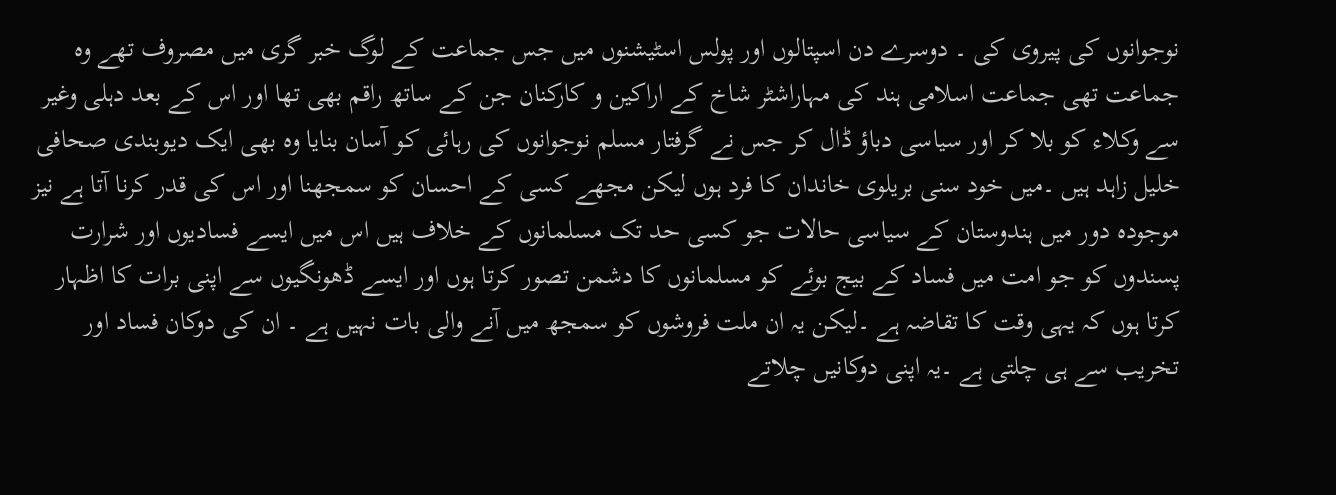نوجوانوں کی پیروی کی ۔ دوسرے دن اسپتالوں اور پولس اسٹیشنوں میں جس جماعت کے لوگ خبر گری میں مصروف تھے وہ جماعت تھی جماعت اسلامی ہند کی مہاراشٹر شاخ کے اراکین و کارکنان جن کے ساتھ راقم بھی تھا اور اس کے بعد دہلی وغیر سے وکلاء کو بلا کر اور سیاسی دباؤ ڈال کر جس نے گرفتار مسلم نوجوانوں کی رہائی کو آسان بنایا وہ بھی ایک دیوبندی صحافی خلیل زاہد ہیں ۔میں خود سنی بریلوی خاندان کا فرد ہوں لیکن مجھے کسی کے احسان کو سمجھنا اور اس کی قدر کرنا آتا ہے نیز موجودہ دور میں ہندوستان کے سیاسی حالات جو کسی حد تک مسلمانوں کے خلاف ہیں اس میں ایسے فسادیوں اور شرارت پسندوں کو جو امت میں فساد کے بیج بوئے کو مسلمانوں کا دشمن تصور کرتا ہوں اور ایسے ڈھونگیوں سے اپنی برات کا اظہار کرتا ہوں کہ یہی وقت کا تقاضہ ہے ۔لیکن یہ ان ملت فروشوں کو سمجھ میں آنے والی بات نہیں ہے ۔ ان کی دوکان فساد اور تخریب سے ہی چلتی ہے ۔یہ اپنی دوکانیں چلاتے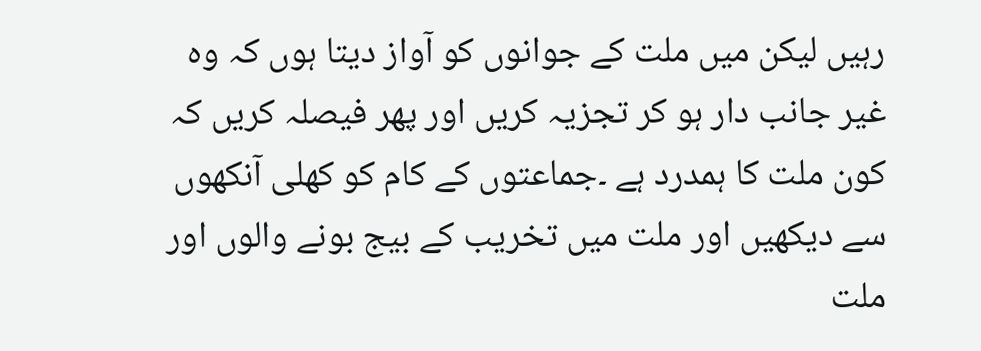رہیں لیکن میں ملت کے جوانوں کو آواز دیتا ہوں کہ وہ غیر جانب دار ہو کر تجزیہ کریں اور پھر فیصلہ کریں کہ کون ملت کا ہمدرد ہے ۔جماعتوں کے کام کو کھلی آنکھوں سے دیکھیں اور ملت میں تخریب کے بیج بونے والوں اور ملت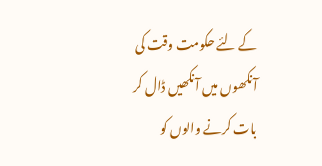کے لئے حکومت وقت کی آنکھوں میں آنکھیں ڈال کر بات کرنے والوں کو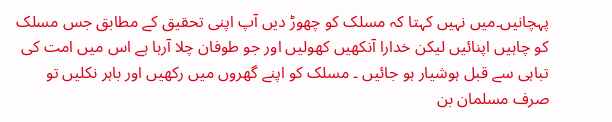پہچانیں۔میں نہیں کہتا کہ مسلک کو چھوڑ دیں آپ اپنی تحقیق کے مطابق جس مسلک کو چاہیں اپنائیں لیکن خدارا آنکھیں کھولیں اور جو طوفان چلا آرہا ہے اس میں امت کی تباہی سے قبل ہوشیار ہو جائیں ۔ مسلک کو اپنے گھروں میں رکھیں اور باہر نکلیں تو صرف مسلمان بن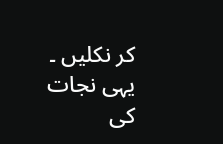کر نکلیں ۔ یہی نجات کی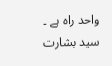واحد راہ ہے ۔
سید بشارت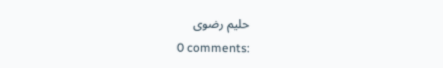حلیم رضوی
0 comments: